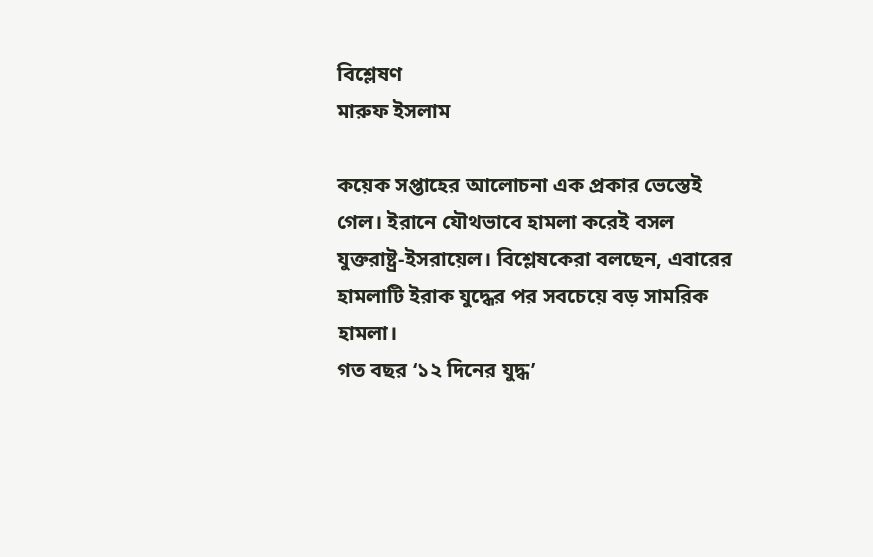বিশ্লেষণ
মারুফ ইসলাম

কয়েক সপ্তাহের আলোচনা এক প্রকার ভেস্তেই গেল। ইরানে যৌথভাবে হামলা করেই বসল যুক্তরাষ্ট্র-ইসরায়েল। বিশ্লেষকেরা বলছেন, এবারের হামলাটি ইরাক যুদ্ধের পর সবচেয়ে বড় সামরিক হামলা।
গত বছর ‘১২ দিনের যুদ্ধ’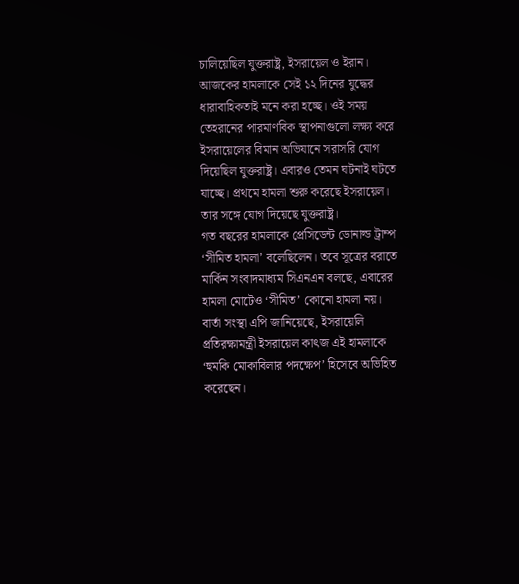চালিয়েছিল যুক্তরাষ্ট্র, ইসরায়েল ও ইরান। আজকের হামলাকে সেই ১২ দিনের যুদ্ধের ধারাবাহিকতাই মনে করা হচ্ছে। ওই সময় তেহরানের পারমাণবিক স্থাপনাগুলো লক্ষ্য করে ইসরায়েলের বিমান অভিযানে সরাসরি যোগ দিয়েছিল যুক্তরাষ্ট্র। এবারও তেমন ঘটনাই ঘটতে যাচ্ছে। প্রথমে হামলা শুরু করেছে ইসরায়েল। তার সঙ্গে যোগ দিয়েছে যুক্তরাষ্ট্র।
গত বছরের হামলাকে প্রেসিডেন্ট ডোনাল্ড ট্রাম্প ‘সীমিত হামলা’ বলেছিলেন। তবে সূত্রের বরাতে মার্কিন সংবাদমাধ্যম সিএনএন বলছে, এবারের হামলা মোটেও ‘সীমিত’ কোনো হামলা নয়।
বার্তা সংস্থা এপি জানিয়েছে, ইসরায়েলি প্রতিরক্ষামন্ত্রী ইসরায়েল কাৎজ এই হামলাকে ‘হুমকি মোকাবিলার পদক্ষেপ’ হিসেবে অভিহিত করেছেন।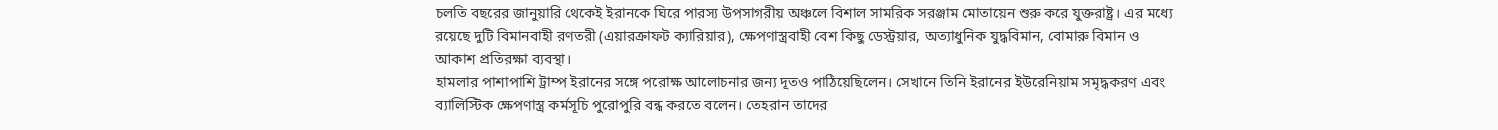চলতি বছরের জানুয়ারি থেকেই ইরানকে ঘিরে পারস্য উপসাগরীয় অঞ্চলে বিশাল সামরিক সরঞ্জাম মোতায়েন শুরু করে যুক্তরাষ্ট্র। এর মধ্যে রয়েছে দুটি বিমানবাহী রণতরী (এয়ারক্রাফট ক্যারিয়ার), ক্ষেপণাস্ত্রবাহী বেশ কিছু ডেস্ট্রয়ার, অত্যাধুনিক যুদ্ধবিমান, বোমারু বিমান ও আকাশ প্রতিরক্ষা ব্যবস্থা।
হামলার পাশাপাশি ট্রাম্প ইরানের সঙ্গে পরোক্ষ আলোচনার জন্য দূতও পাঠিয়েছিলেন। সেখানে তিনি ইরানের ইউরেনিয়াম সমৃদ্ধকরণ এবং ব্যালিস্টিক ক্ষেপণাস্ত্র কর্মসূচি পুরোপুরি বন্ধ করতে বলেন। তেহরান তাদের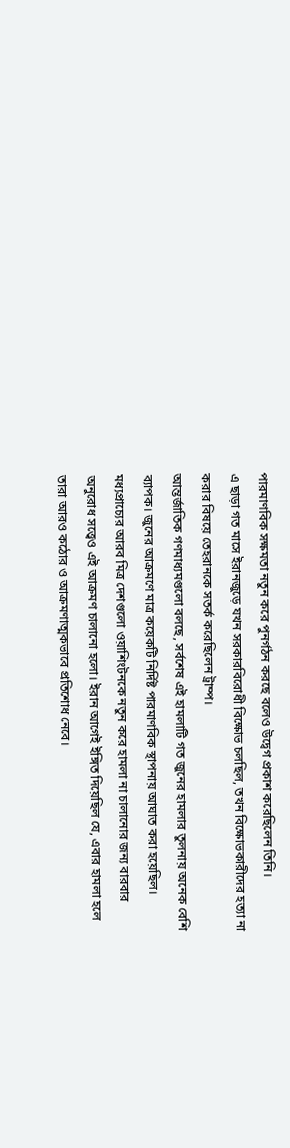পারমাণবিক সক্ষমতা নতুন করে পুনর্গঠন করছে বলেও উদ্বেগ প্রকাশ করেছিলেন তিনি।
এ ছাড়া গত মাসে ইরানজুড়ে যখন সরকারবিরোধী বিক্ষোভ চলছিল, তখন বিক্ষোভকারীদের হত্যা না করার বিষয়ে তেহরানকে সতর্ক করেছিলেন ট্রাম্প।
আন্তর্জাতিক গণমাধ্যমগুলো বলছে, সর্বশেষ এই হামলাটি গত জুনের হামলার তুলনায় অনেক বেশি ব্যাপক। জুনের আক্রমণে মাত্র কয়েকটি নির্দিষ্ট পারমাণবিক স্থাপনায় আঘাত করা হয়েছিল।
মধ্যপ্রাচ্যের আরব মিত্র দেশগুলো ওয়াশিংটনকে নতুন করে হামলা না চালানোর জন্য বারবার অনুরোধ সত্ত্বেও এই আক্রমণ চালানো হলো। ইরান আগেই ইঙ্গিত দিয়েছিল যে, এবার হামলা হলে তারা আরও কঠোর ও আক্রমণাত্মকভাবে প্রতিশোধ নেবে।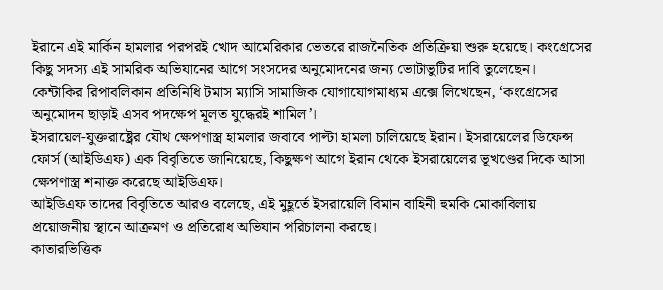ইরানে এই মার্কিন হামলার পরপরই খোদ আমেরিকার ভেতরে রাজনৈতিক প্রতিক্রিয়া শুরু হয়েছে। কংগ্রেসের কিছু সদস্য এই সামরিক অভিযানের আগে সংসদের অনুমোদনের জন্য ভোটাভুটির দাবি তুলেছেন।
কেন্টাকির রিপাবলিকান প্রতিনিধি টমাস ম্যাসি সামাজিক যোগাযোগমাধ্যম এক্সে লিখেছেন, ‘কংগ্রেসের অনুমোদন ছাড়াই এসব পদক্ষেপ মূলত যুদ্ধেরই শামিল’।
ইসরায়েল-যুক্তরাষ্ট্রের যৌথ ক্ষেপণাস্ত্র হামলার জবাবে পাল্টা হামলা চালিয়েছে ইরান। ইসরায়েলের ডিফেন্স ফোর্স (আইডিএফ) এক বিবৃতিতে জানিয়েছে, কিছুক্ষণ আগে ইরান থেকে ইসরায়েলের ভূখণ্ডের দিকে আসা ক্ষেপণাস্ত্র শনাক্ত করেছে আইডিএফ।
আইডিএফ তাদের বিবৃতিতে আরও বলেছে, এই মুহূর্তে ইসরায়েলি বিমান বাহিনী হুমকি মোকাবিলায় প্রয়োজনীয় স্থানে আক্রমণ ও প্রতিরোধ অভিযান পরিচালনা করছে।
কাতারভিত্তিক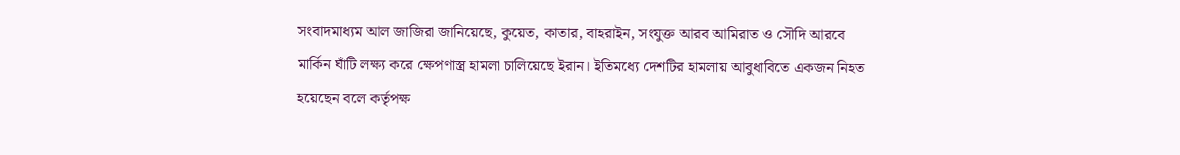সংবাদমাধ্যম আল জাজিরা জানিয়েছে, কুয়েত, কাতার, বাহরাইন, সংযুক্ত আরব আমিরাত ও সৌদি আরবে মার্কিন ঘাঁটি লক্ষ্য করে ক্ষেপণাস্ত্র হামলা চালিয়েছে ইরান। ইতিমধ্যে দেশটির হামলায় আবুধাবিতে একজন নিহত হয়েছেন বলে কর্তৃপক্ষ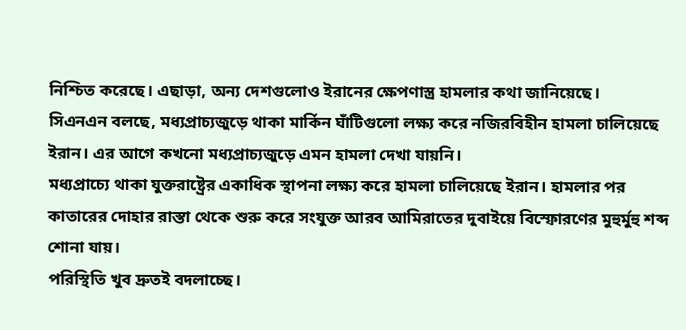নিশ্চিত করেছে। এছাড়া, অন্য দেশগুলোও ইরানের ক্ষেপণাস্ত্র হামলার কথা জানিয়েছে।
সিএনএন বলছে, মধ্যপ্রাচ্যজুড়ে থাকা মার্কিন ঘাঁটিগুলো লক্ষ্য করে নজিরবিহীন হামলা চালিয়েছে ইরান। এর আগে কখনো মধ্যপ্রাচ্যজুড়ে এমন হামলা দেখা যায়নি।
মধ্যপ্রাচ্যে থাকা যুক্তরাষ্ট্রের একাধিক স্থাপনা লক্ষ্য করে হামলা চালিয়েছে ইরান। হামলার পর কাতারের দোহার রাস্তা থেকে শুরু করে সংযুক্ত আরব আমিরাতের দুবাইয়ে বিস্ফোরণের মুহুর্মুহু শব্দ শোনা যায়।
পরিস্থিতি খুব দ্রুতই বদলাচ্ছে।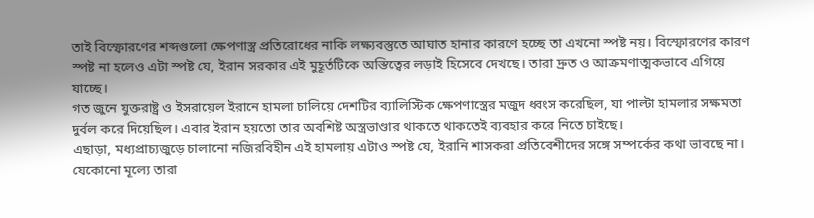তাই বিস্ফোরণের শব্দগুলো ক্ষেপণাস্ত্র প্রতিরোধের নাকি লক্ষ্যবস্তুতে আঘাত হানার কারণে হচ্ছে তা এখনো স্পষ্ট নয়। বিস্ফোরণের কারণ স্পষ্ট না হলেও এটা স্পষ্ট যে, ইরান সরকার এই মুহূর্তটিকে অস্তিত্বের লড়াই হিসেবে দেখছে। তারা দ্রুত ও আক্রমণাত্মকভাবে এগিয়ে যাচ্ছে।
গত জুনে যুক্তরাষ্ট্র ও ইসরায়েল ইরানে হামলা চালিয়ে দেশটির ব্যালিস্টিক ক্ষেপণাস্ত্রের মজুদ ধ্বংস করেছিল, যা পাল্টা হামলার সক্ষমতা দুর্বল করে দিয়েছিল। এবার ইরান হয়তো তার অবশিষ্ট অস্ত্রভাণ্ডার থাকতে থাকতেই ব্যবহার করে নিতে চাইছে।
এছাড়া, মধ্যপ্রাচ্যজুড়ে চালানো নজিরবিহীন এই হামলায় এটাও স্পষ্ট যে, ইরানি শাসকরা প্রতিবেশীদের সঙ্গে সম্পর্কের কথা ভাবছে না। যেকোনো মূল্যে তারা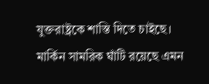যুক্তরাষ্ট্রকে শাস্তি দিতে চাইছে। মার্কিন সামরিক ঘাঁটি রয়েছে এমন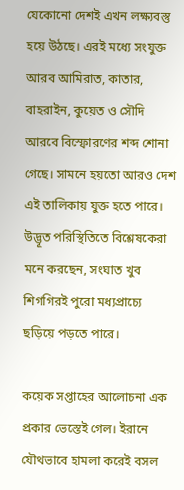যেকোনো দেশই এখন লক্ষ্যবস্তু হয়ে উঠছে। এরই মধ্যে সংযুক্ত আরব আমিরাত, কাতার, বাহরাইন, কুয়েত ও সৌদি আরবে বিস্ফোরণের শব্দ শোনা গেছে। সামনে হয়তো আরও দেশ এই তালিকায় যুক্ত হতে পারে।
উদ্ভূত পরিস্থিতিতে বিশ্লেষকেরা মনে করছেন, সংঘাত খুব শিগগিরই পুরো মধ্যপ্রাচ্যে ছড়িয়ে পড়তে পারে।

কয়েক সপ্তাহের আলোচনা এক প্রকার ভেস্তেই গেল। ইরানে যৌথভাবে হামলা করেই বসল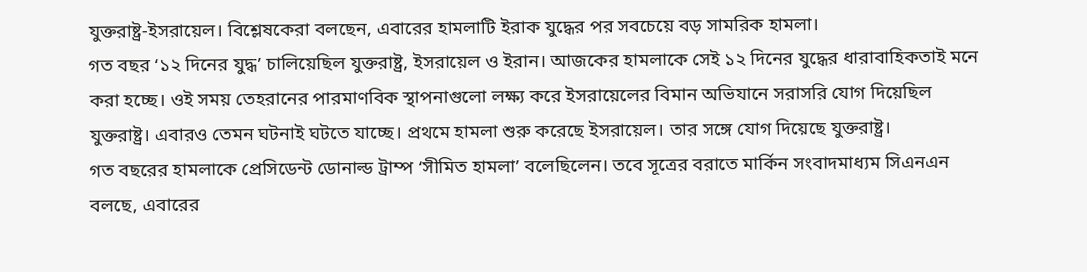যুক্তরাষ্ট্র-ইসরায়েল। বিশ্লেষকেরা বলছেন, এবারের হামলাটি ইরাক যুদ্ধের পর সবচেয়ে বড় সামরিক হামলা।
গত বছর ‘১২ দিনের যুদ্ধ’ চালিয়েছিল যুক্তরাষ্ট্র, ইসরায়েল ও ইরান। আজকের হামলাকে সেই ১২ দিনের যুদ্ধের ধারাবাহিকতাই মনে করা হচ্ছে। ওই সময় তেহরানের পারমাণবিক স্থাপনাগুলো লক্ষ্য করে ইসরায়েলের বিমান অভিযানে সরাসরি যোগ দিয়েছিল যুক্তরাষ্ট্র। এবারও তেমন ঘটনাই ঘটতে যাচ্ছে। প্রথমে হামলা শুরু করেছে ইসরায়েল। তার সঙ্গে যোগ দিয়েছে যুক্তরাষ্ট্র।
গত বছরের হামলাকে প্রেসিডেন্ট ডোনাল্ড ট্রাম্প ‘সীমিত হামলা’ বলেছিলেন। তবে সূত্রের বরাতে মার্কিন সংবাদমাধ্যম সিএনএন বলছে, এবারের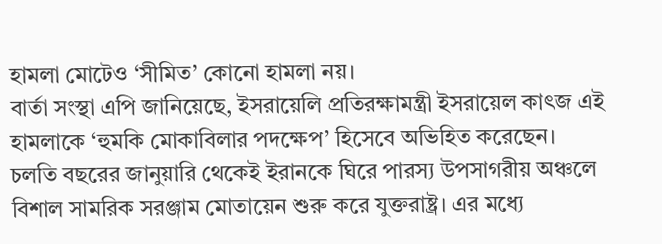হামলা মোটেও ‘সীমিত’ কোনো হামলা নয়।
বার্তা সংস্থা এপি জানিয়েছে, ইসরায়েলি প্রতিরক্ষামন্ত্রী ইসরায়েল কাৎজ এই হামলাকে ‘হুমকি মোকাবিলার পদক্ষেপ’ হিসেবে অভিহিত করেছেন।
চলতি বছরের জানুয়ারি থেকেই ইরানকে ঘিরে পারস্য উপসাগরীয় অঞ্চলে বিশাল সামরিক সরঞ্জাম মোতায়েন শুরু করে যুক্তরাষ্ট্র। এর মধ্যে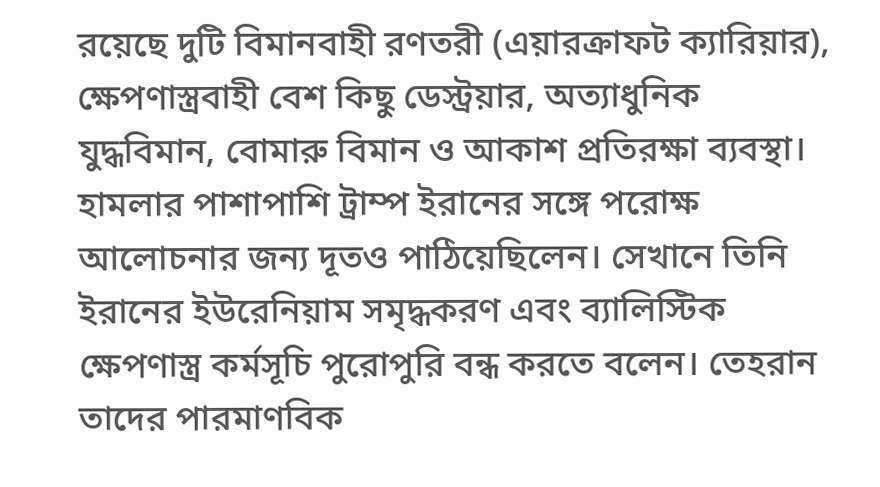রয়েছে দুটি বিমানবাহী রণতরী (এয়ারক্রাফট ক্যারিয়ার), ক্ষেপণাস্ত্রবাহী বেশ কিছু ডেস্ট্রয়ার, অত্যাধুনিক যুদ্ধবিমান, বোমারু বিমান ও আকাশ প্রতিরক্ষা ব্যবস্থা।
হামলার পাশাপাশি ট্রাম্প ইরানের সঙ্গে পরোক্ষ আলোচনার জন্য দূতও পাঠিয়েছিলেন। সেখানে তিনি ইরানের ইউরেনিয়াম সমৃদ্ধকরণ এবং ব্যালিস্টিক ক্ষেপণাস্ত্র কর্মসূচি পুরোপুরি বন্ধ করতে বলেন। তেহরান তাদের পারমাণবিক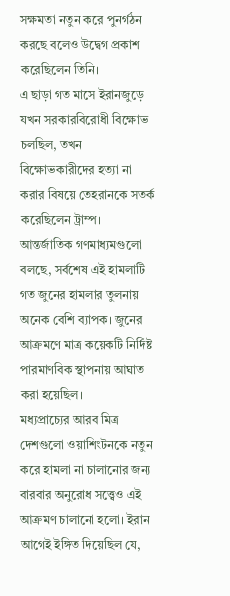সক্ষমতা নতুন করে পুনর্গঠন করছে বলেও উদ্বেগ প্রকাশ করেছিলেন তিনি।
এ ছাড়া গত মাসে ইরানজুড়ে যখন সরকারবিরোধী বিক্ষোভ চলছিল, তখন বিক্ষোভকারীদের হত্যা না করার বিষয়ে তেহরানকে সতর্ক করেছিলেন ট্রাম্প।
আন্তর্জাতিক গণমাধ্যমগুলো বলছে, সর্বশেষ এই হামলাটি গত জুনের হামলার তুলনায় অনেক বেশি ব্যাপক। জুনের আক্রমণে মাত্র কয়েকটি নির্দিষ্ট পারমাণবিক স্থাপনায় আঘাত করা হয়েছিল।
মধ্যপ্রাচ্যের আরব মিত্র দেশগুলো ওয়াশিংটনকে নতুন করে হামলা না চালানোর জন্য বারবার অনুরোধ সত্ত্বেও এই আক্রমণ চালানো হলো। ইরান আগেই ইঙ্গিত দিয়েছিল যে,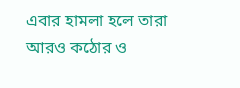এবার হামলা হলে তারা আরও কঠোর ও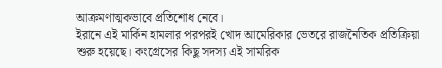আক্রমণাত্মকভাবে প্রতিশোধ নেবে।
ইরানে এই মার্কিন হামলার পরপরই খোদ আমেরিকার ভেতরে রাজনৈতিক প্রতিক্রিয়া শুরু হয়েছে। কংগ্রেসের কিছু সদস্য এই সামরিক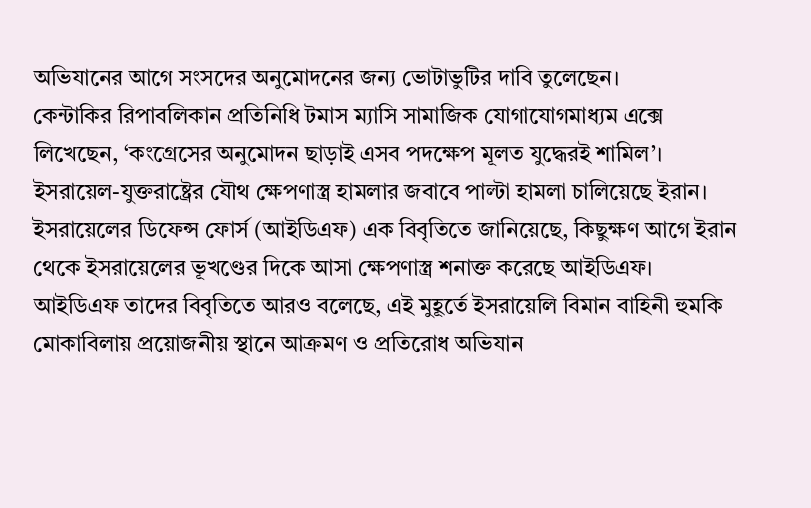অভিযানের আগে সংসদের অনুমোদনের জন্য ভোটাভুটির দাবি তুলেছেন।
কেন্টাকির রিপাবলিকান প্রতিনিধি টমাস ম্যাসি সামাজিক যোগাযোগমাধ্যম এক্সে লিখেছেন, ‘কংগ্রেসের অনুমোদন ছাড়াই এসব পদক্ষেপ মূলত যুদ্ধেরই শামিল’।
ইসরায়েল-যুক্তরাষ্ট্রের যৌথ ক্ষেপণাস্ত্র হামলার জবাবে পাল্টা হামলা চালিয়েছে ইরান। ইসরায়েলের ডিফেন্স ফোর্স (আইডিএফ) এক বিবৃতিতে জানিয়েছে, কিছুক্ষণ আগে ইরান থেকে ইসরায়েলের ভূখণ্ডের দিকে আসা ক্ষেপণাস্ত্র শনাক্ত করেছে আইডিএফ।
আইডিএফ তাদের বিবৃতিতে আরও বলেছে, এই মুহূর্তে ইসরায়েলি বিমান বাহিনী হুমকি মোকাবিলায় প্রয়োজনীয় স্থানে আক্রমণ ও প্রতিরোধ অভিযান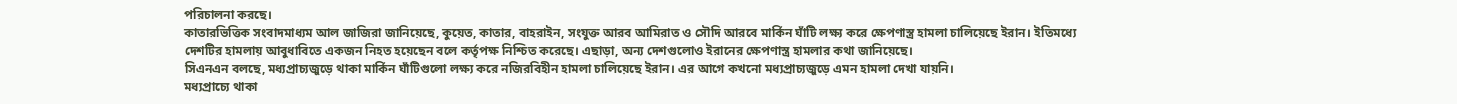পরিচালনা করছে।
কাতারভিত্তিক সংবাদমাধ্যম আল জাজিরা জানিয়েছে, কুয়েত, কাতার, বাহরাইন, সংযুক্ত আরব আমিরাত ও সৌদি আরবে মার্কিন ঘাঁটি লক্ষ্য করে ক্ষেপণাস্ত্র হামলা চালিয়েছে ইরান। ইতিমধ্যে দেশটির হামলায় আবুধাবিতে একজন নিহত হয়েছেন বলে কর্তৃপক্ষ নিশ্চিত করেছে। এছাড়া, অন্য দেশগুলোও ইরানের ক্ষেপণাস্ত্র হামলার কথা জানিয়েছে।
সিএনএন বলছে, মধ্যপ্রাচ্যজুড়ে থাকা মার্কিন ঘাঁটিগুলো লক্ষ্য করে নজিরবিহীন হামলা চালিয়েছে ইরান। এর আগে কখনো মধ্যপ্রাচ্যজুড়ে এমন হামলা দেখা যায়নি।
মধ্যপ্রাচ্যে থাকা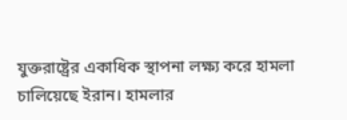যুক্তরাষ্ট্রের একাধিক স্থাপনা লক্ষ্য করে হামলা চালিয়েছে ইরান। হামলার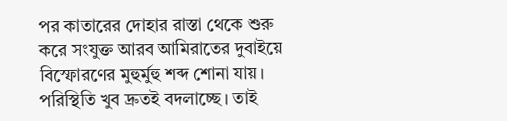পর কাতারের দোহার রাস্তা থেকে শুরু করে সংযুক্ত আরব আমিরাতের দুবাইয়ে বিস্ফোরণের মুহুর্মুহু শব্দ শোনা যায়।
পরিস্থিতি খুব দ্রুতই বদলাচ্ছে। তাই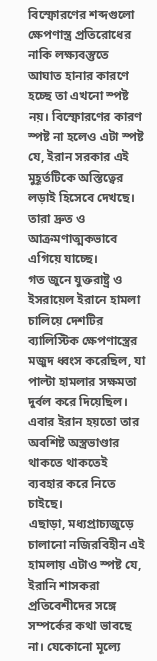বিস্ফোরণের শব্দগুলো ক্ষেপণাস্ত্র প্রতিরোধের নাকি লক্ষ্যবস্তুতে আঘাত হানার কারণে হচ্ছে তা এখনো স্পষ্ট নয়। বিস্ফোরণের কারণ স্পষ্ট না হলেও এটা স্পষ্ট যে, ইরান সরকার এই মুহূর্তটিকে অস্তিত্বের লড়াই হিসেবে দেখছে। তারা দ্রুত ও আক্রমণাত্মকভাবে এগিয়ে যাচ্ছে।
গত জুনে যুক্তরাষ্ট্র ও ইসরায়েল ইরানে হামলা চালিয়ে দেশটির ব্যালিস্টিক ক্ষেপণাস্ত্রের মজুদ ধ্বংস করেছিল, যা পাল্টা হামলার সক্ষমতা দুর্বল করে দিয়েছিল। এবার ইরান হয়তো তার অবশিষ্ট অস্ত্রভাণ্ডার থাকতে থাকতেই ব্যবহার করে নিতে চাইছে।
এছাড়া, মধ্যপ্রাচ্যজুড়ে চালানো নজিরবিহীন এই হামলায় এটাও স্পষ্ট যে, ইরানি শাসকরা প্রতিবেশীদের সঙ্গে সম্পর্কের কথা ভাবছে না। যেকোনো মূল্যে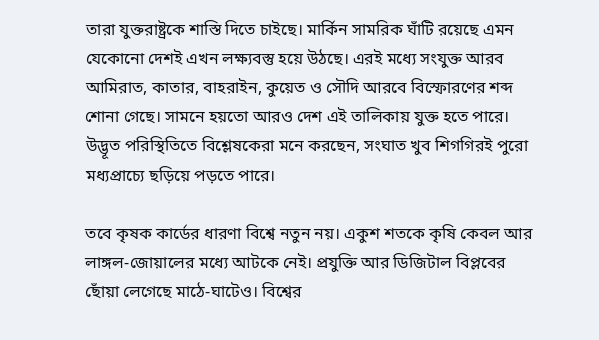তারা যুক্তরাষ্ট্রকে শাস্তি দিতে চাইছে। মার্কিন সামরিক ঘাঁটি রয়েছে এমন যেকোনো দেশই এখন লক্ষ্যবস্তু হয়ে উঠছে। এরই মধ্যে সংযুক্ত আরব আমিরাত, কাতার, বাহরাইন, কুয়েত ও সৌদি আরবে বিস্ফোরণের শব্দ শোনা গেছে। সামনে হয়তো আরও দেশ এই তালিকায় যুক্ত হতে পারে।
উদ্ভূত পরিস্থিতিতে বিশ্লেষকেরা মনে করছেন, সংঘাত খুব শিগগিরই পুরো মধ্যপ্রাচ্যে ছড়িয়ে পড়তে পারে।

তবে কৃষক কার্ডের ধারণা বিশ্বে নতুন নয়। একুশ শতকে কৃষি কেবল আর লাঙ্গল-জোয়ালের মধ্যে আটকে নেই। প্রযুক্তি আর ডিজিটাল বিপ্লবের ছোঁয়া লেগেছে মাঠে-ঘাটেও। বিশ্বের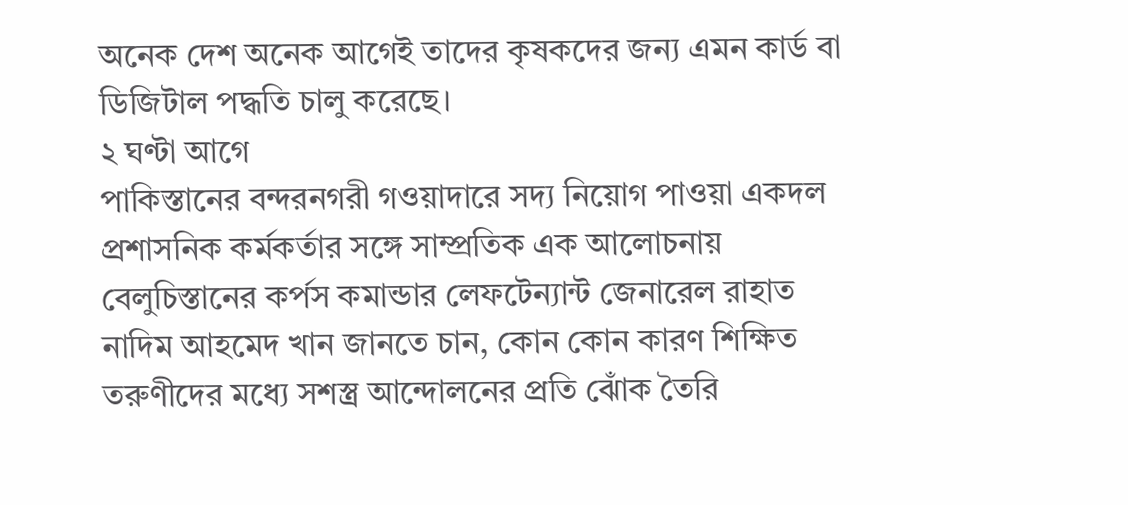অনেক দেশ অনেক আগেই তাদের কৃষকদের জন্য এমন কার্ড বা ডিজিটাল পদ্ধতি চালু করেছে।
২ ঘণ্টা আগে
পাকিস্তানের বন্দরনগরী গওয়াদারে সদ্য নিয়োগ পাওয়া একদল প্রশাসনিক কর্মকর্তার সঙ্গে সাম্প্রতিক এক আলোচনায় বেলুচিস্তানের কর্পস কমান্ডার লেফটেন্যান্ট জেনারেল রাহাত নাদিম আহমেদ খান জানতে চান, কোন কোন কারণ শিক্ষিত তরুণীদের মধ্যে সশস্ত্র আন্দোলনের প্রতি ঝোঁক তৈরি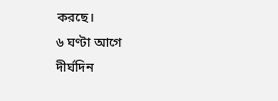করছে।
৬ ঘণ্টা আগে
দীর্ঘদিন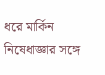ধরে মার্কিন নিষেধাজ্ঞার সঙ্গে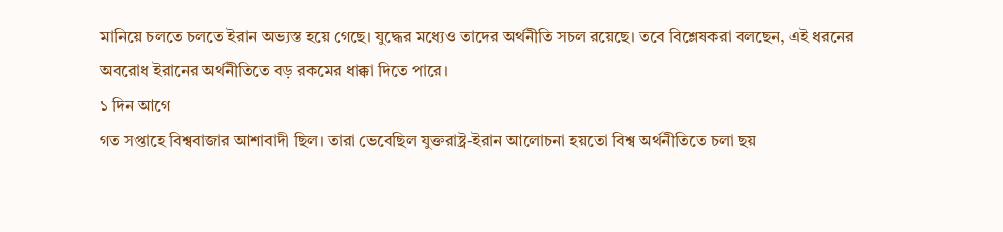মানিয়ে চলতে চলতে ইরান অভ্যস্ত হয়ে গেছে। যুদ্ধের মধ্যেও তাদের অর্থনীতি সচল রয়েছে। তবে বিশ্লেষকরা বলছেন, এই ধরনের অবরোধ ইরানের অর্থনীতিতে বড় রকমের ধাক্কা দিতে পারে।
১ দিন আগে
গত সপ্তাহে বিশ্ববাজার আশাবাদী ছিল। তারা ভেবেছিল যুক্তরাষ্ট্র-ইরান আলোচনা হয়তো বিশ্ব অর্থনীতিতে চলা ছয়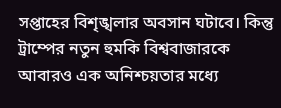সপ্তাহের বিশৃঙ্খলার অবসান ঘটাবে। কিন্তু ট্রাম্পের নতুন হুমকি বিশ্ববাজারকে আবারও এক অনিশ্চয়তার মধ্যে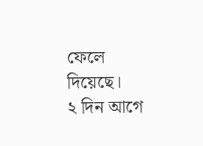ফেলে দিয়েছে।
২ দিন আগে